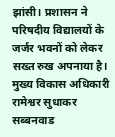झांसी। प्रशासन ने परिषदीय विद्यालयों के जर्जर भवनों को लेकर सख्त रुख अपनाया है। मुख्य विकास अधिकारी रामेश्वर सुधाकर सब्बनवाड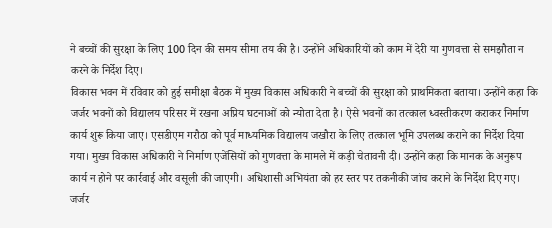ने बच्चों की सुरक्षा के लिए 100 दिन की समय सीमा तय की है। उन्होंने अधिकारियों को काम में देरी या गुणवत्ता से समझौता न करने के निर्देश दिए।
विकास भवन में रविवार को हुई समीक्षा बैठक में मुख्य विकास अधिकारी ने बच्चों की सुरक्षा को प्राथमिकता बताया। उन्होंने कहा कि जर्जर भवनों को विद्यालय परिसर में रखना अप्रिय घटनाओं को न्योता देता है। ऐसे भवनों का तत्काल ध्वस्तीकरण कराकर निर्माण कार्य शुरू किया जाए। एसडीएम गरौठा को पूर्व माध्यमिक विद्यालय जखौरा के लिए तत्काल भूमि उपलब्ध कराने का निर्देश दिया गया। मुख्य विकास अधिकारी ने निर्माण एजेंसियों को गुणवत्ता के मामले में कड़ी चेतावनी दी। उन्होंने कहा कि मानक के अनुरूप कार्य न होने पर कार्रवाई और वसूली की जाएगी। अधिशासी अभियंता को हर स्तर पर तकनीकी जांच कराने के निर्देश दिए गए।
जर्जर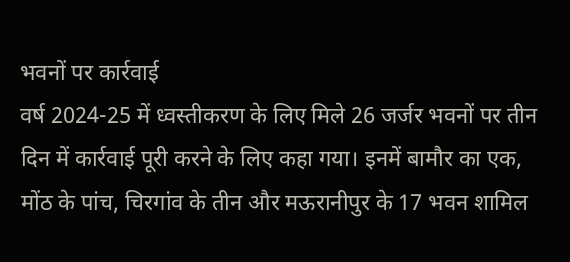भवनों पर कार्रवाई
वर्ष 2024-25 में ध्वस्तीकरण के लिए मिले 26 जर्जर भवनों पर तीन दिन में कार्रवाई पूरी करने के लिए कहा गया। इनमें बामौर का एक, मोंठ के पांच, चिरगांव के तीन और मऊरानीपुर के 17 भवन शामिल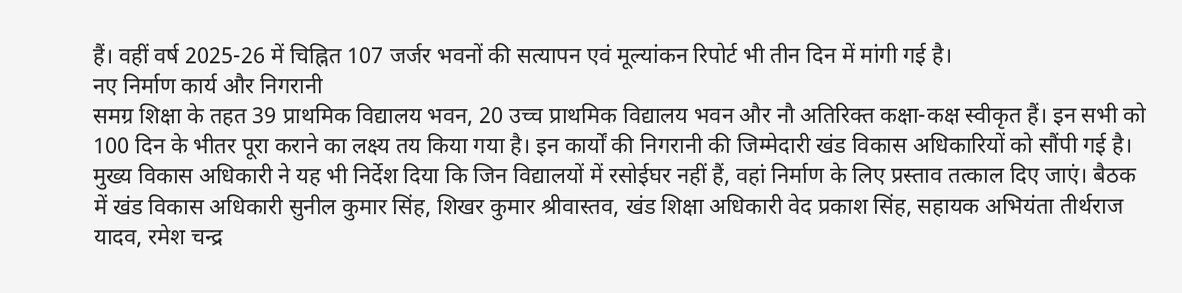हैं। वहीं वर्ष 2025-26 में चिह्नित 107 जर्जर भवनों की सत्यापन एवं मूल्यांकन रिपोर्ट भी तीन दिन में मांगी गई है।
नए निर्माण कार्य और निगरानी
समग्र शिक्षा के तहत 39 प्राथमिक विद्यालय भवन, 20 उच्च प्राथमिक विद्यालय भवन और नौ अतिरिक्त कक्षा-कक्ष स्वीकृत हैं। इन सभी को 100 दिन के भीतर पूरा कराने का लक्ष्य तय किया गया है। इन कार्यों की निगरानी की जिम्मेदारी खंड विकास अधिकारियों को सौंपी गई है। मुख्य विकास अधिकारी ने यह भी निर्देश दिया कि जिन विद्यालयों में रसोईघर नहीं हैं, वहां निर्माण के लिए प्रस्ताव तत्काल दिए जाएं। बैठक में खंड विकास अधिकारी सुनील कुमार सिंह, शिखर कुमार श्रीवास्तव, खंड शिक्षा अधिकारी वेद प्रकाश सिंह, सहायक अभियंता तीर्थराज यादव, रमेश चन्द्र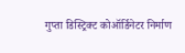गुप्ता डिस्ट्रिक्ट कोऑर्डिनेटर निर्माण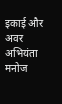इकाई और अवर अभियंता मनोज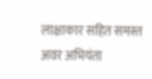लाक्षाकार सहित समस्त अवर अभियंता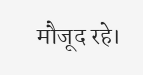मौजूद रहे।